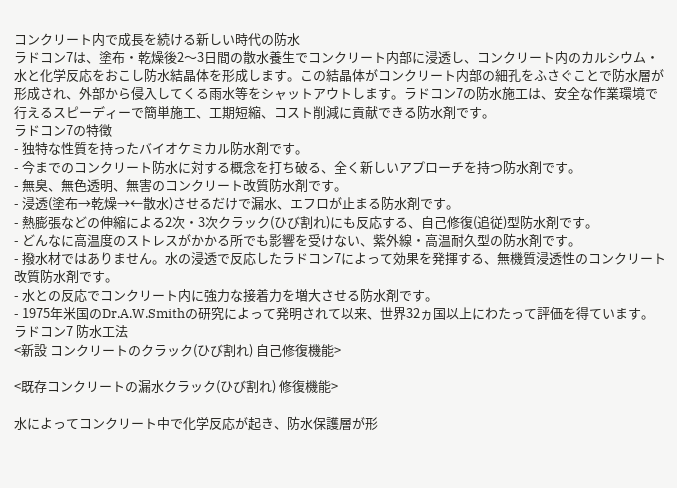コンクリート内で成長を続ける新しい時代の防水
ラドコン7は、塗布・乾燥後2〜3日間の散水養生でコンクリート内部に浸透し、コンクリート内のカルシウム・水と化学反応をおこし防水結晶体を形成します。この結晶体がコンクリート内部の細孔をふさぐことで防水層が形成され、外部から侵入してくる雨水等をシャットアウトします。ラドコン7の防水施工は、安全な作業環境で行えるスピーディーで簡単施工、工期短縮、コスト削減に貢献できる防水剤です。
ラドコン7の特徴
- 独特な性質を持ったバイオケミカル防水剤です。
- 今までのコンクリート防水に対する概念を打ち破る、全く新しいアプローチを持つ防水剤です。
- 無臭、無色透明、無害のコンクリート改質防水剤です。
- 浸透(塗布→乾燥→←散水)させるだけで漏水、エフロが止まる防水剤です。
- 熱膨張などの伸縮による2次・3次クラック(ひび割れ)にも反応する、自己修復(追従)型防水剤です。
- どんなに高温度のストレスがかかる所でも影響を受けない、紫外線・高温耐久型の防水剤です。
- 撥水材ではありません。水の浸透で反応したラドコン7によって効果を発揮する、無機質浸透性のコンクリート改質防水剤です。
- 水との反応でコンクリート内に強力な接着力を増大させる防水剤です。
- 1975年米国のDr.A.W.Smithの研究によって発明されて以来、世界32ヵ国以上にわたって評価を得ています。
ラドコン7 防水工法
<新設 コンクリートのクラック(ひび割れ) 自己修復機能>

<既存コンクリートの漏水クラック(ひび割れ) 修復機能>

水によってコンクリート中で化学反応が起き、防水保護層が形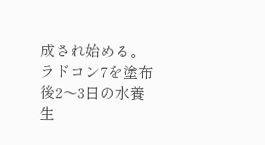成され始める。
ラドコン7を塗布後2〜3日の水養生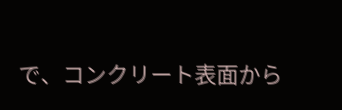で、コンクリート表面から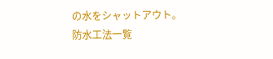の水をシャットアウト。
防水工法一覧